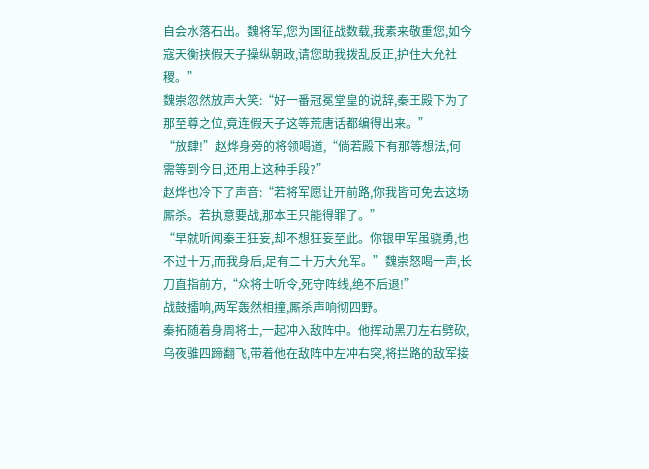自会水落石出。魏将军,您为国征战数载,我素来敬重您,如今寇天衡挟假天子操纵朝政,请您助我拨乱反正,护住大允社稷。”
魏崇忽然放声大笑:“好一番冠冕堂皇的说辞,秦王殿下为了那至尊之位,竟连假天子这等荒唐话都编得出来。”
“放肆!”赵烨身旁的将领喝道,“倘若殿下有那等想法,何需等到今日,还用上这种手段?”
赵烨也冷下了声音:“若将军愿让开前路,你我皆可免去这场厮杀。若执意要战,那本王只能得罪了。”
“早就听闻秦王狂妄,却不想狂妄至此。你银甲军虽骁勇,也不过十万,而我身后,足有二十万大允军。”魏崇怒喝一声,长刀直指前方,“众将士听令,死守阵线,绝不后退!”
战鼓擂响,两军轰然相撞,厮杀声响彻四野。
秦拓随着身周将士,一起冲入敌阵中。他挥动黑刀左右劈砍,乌夜骓四蹄翻飞,带着他在敌阵中左冲右突,将拦路的敌军接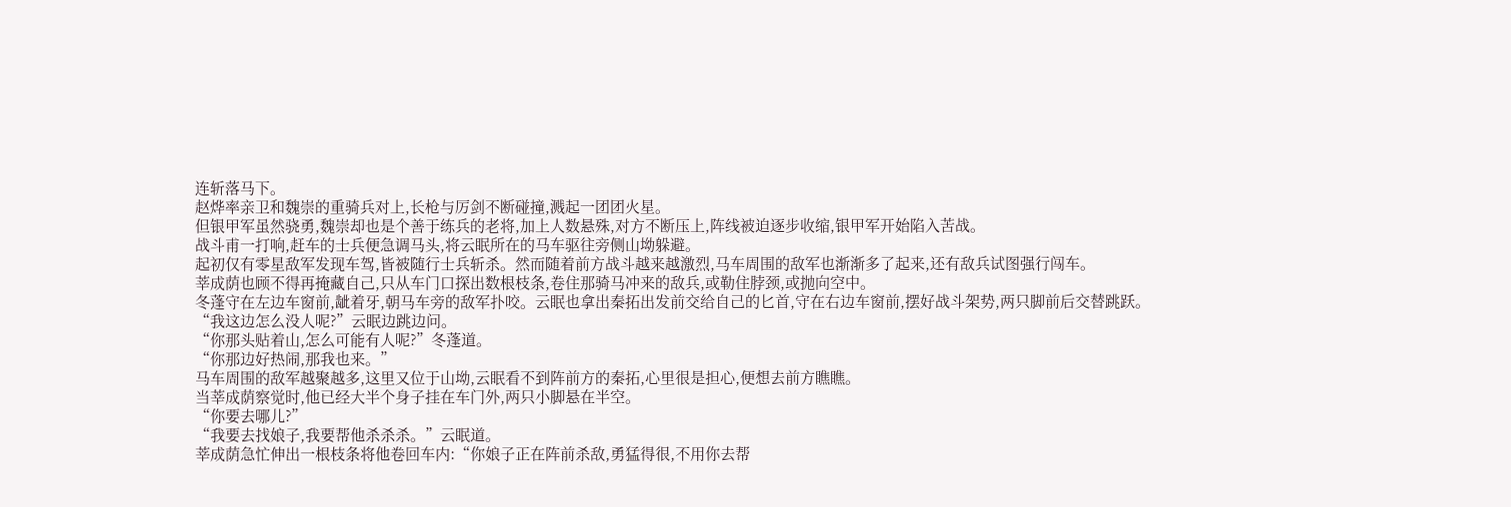连斩落马下。
赵烨率亲卫和魏崇的重骑兵对上,长枪与厉剑不断碰撞,溅起一团团火星。
但银甲军虽然骁勇,魏崇却也是个善于练兵的老将,加上人数悬殊,对方不断压上,阵线被迫逐步收缩,银甲军开始陷入苦战。
战斗甫一打响,赶车的士兵便急调马头,将云眠所在的马车驱往旁侧山坳躲避。
起初仅有零星敌军发现车驾,皆被随行士兵斩杀。然而随着前方战斗越来越激烈,马车周围的敌军也渐渐多了起来,还有敌兵试图强行闯车。
莘成荫也顾不得再掩藏自己,只从车门口探出数根枝条,卷住那骑马冲来的敌兵,或勒住脖颈,或抛向空中。
冬蓬守在左边车窗前,龇着牙,朝马车旁的敌军扑咬。云眠也拿出秦拓出发前交给自己的匕首,守在右边车窗前,摆好战斗架势,两只脚前后交替跳跃。
“我这边怎么没人呢?”云眠边跳边问。
“你那头贴着山,怎么可能有人呢?”冬蓬道。
“你那边好热闹,那我也来。”
马车周围的敌军越聚越多,这里又位于山坳,云眠看不到阵前方的秦拓,心里很是担心,便想去前方瞧瞧。
当莘成荫察觉时,他已经大半个身子挂在车门外,两只小脚悬在半空。
“你要去哪儿?”
“我要去找娘子,我要帮他杀杀杀。”云眠道。
莘成荫急忙伸出一根枝条将他卷回车内:“你娘子正在阵前杀敌,勇猛得很,不用你去帮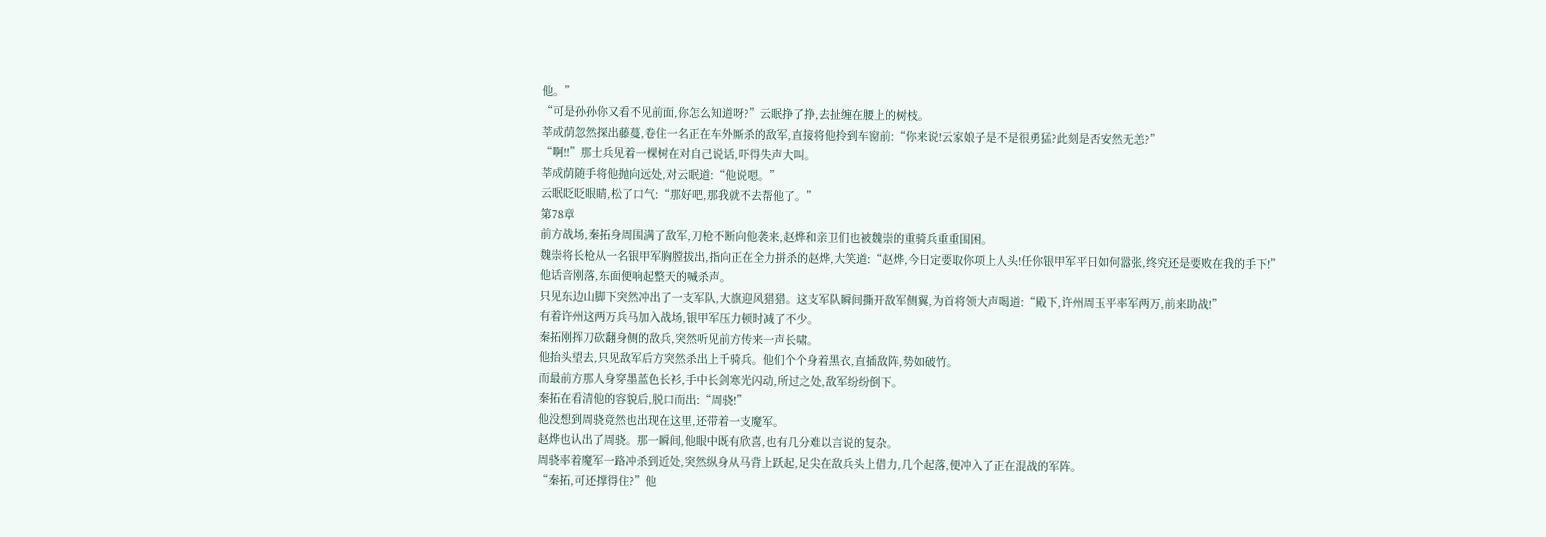他。”
“可是孙孙你又看不见前面,你怎么知道呀?”云眠挣了挣,去扯缠在腰上的树枝。
莘成荫忽然探出藤蔓,卷住一名正在车外厮杀的敌军,直接将他拎到车窗前:“你来说!云家娘子是不是很勇猛?此刻是否安然无恙?”
“啊!!”那士兵见着一棵树在对自己说话,吓得失声大叫。
莘成荫随手将他抛向远处,对云眠道:“他说嗯。”
云眠眨眨眼睛,松了口气:“那好吧,那我就不去帮他了。”
第78章
前方战场,秦拓身周围满了敌军,刀枪不断向他袭来,赵烨和亲卫们也被魏崇的重骑兵重重围困。
魏崇将长枪从一名银甲军胸膛拔出,指向正在全力拼杀的赵烨,大笑道:“赵烨,今日定要取你项上人头!任你银甲军平日如何嚣张,终究还是要败在我的手下!”
他话音刚落,东面便响起整天的喊杀声。
只见东边山脚下突然冲出了一支军队,大旗迎风猎猎。这支军队瞬间撕开敌军侧翼,为首将领大声喝道:“殿下,许州周玉平率军两万,前来助战!”
有着许州这两万兵马加入战场,银甲军压力顿时减了不少。
秦拓刚挥刀砍翻身侧的敌兵,突然听见前方传来一声长啸。
他抬头望去,只见敌军后方突然杀出上千骑兵。他们个个身着黑衣,直插敌阵,势如破竹。
而最前方那人身穿墨蓝色长衫,手中长剑寒光闪动,所过之处,敌军纷纷倒下。
秦拓在看清他的容貌后,脱口而出:“周骁!”
他没想到周骁竟然也出现在这里,还带着一支魔军。
赵烨也认出了周骁。那一瞬间,他眼中既有欣喜,也有几分难以言说的复杂。
周骁率着魔军一路冲杀到近处,突然纵身从马背上跃起,足尖在敌兵头上借力,几个起落,便冲入了正在混战的军阵。
“秦拓,可还撑得住?”他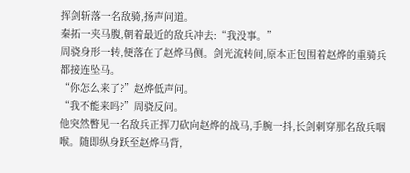挥剑斩落一名敌骑,扬声问道。
秦拓一夹马腹,朝着最近的敌兵冲去:“我没事。”
周骁身形一转,便落在了赵烨马侧。剑光流转间,原本正包围着赵烨的重骑兵都接连坠马。
“你怎么来了?”赵烨低声问。
“我不能来吗?”周骁反问。
他突然瞥见一名敌兵正挥刀砍向赵烨的战马,手腕一抖,长剑刺穿那名敌兵咽喉。随即纵身跃至赵烨马背,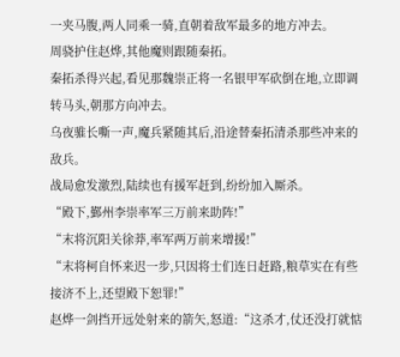一夹马腹,两人同乘一骑,直朝着敌军最多的地方冲去。
周骁护住赵烨,其他魔则跟随秦拓。
秦拓杀得兴起,看见那魏崇正将一名银甲军砍倒在地,立即调转马头,朝那方向冲去。
乌夜骓长嘶一声,魔兵紧随其后,沿途替秦拓清杀那些冲来的敌兵。
战局愈发激烈,陆续也有援军赶到,纷纷加入厮杀。
“殿下,鄞州李崇率军三万前来助阵!”
“末将沉阳关徐莽,率军两万前来增援!”
“末将柯自怀来迟一步,只因将士们连日赶路,粮草实在有些接济不上,还望殿下恕罪!”
赵烨一剑挡开远处射来的箭矢,怒道:“这杀才,仗还没打就惦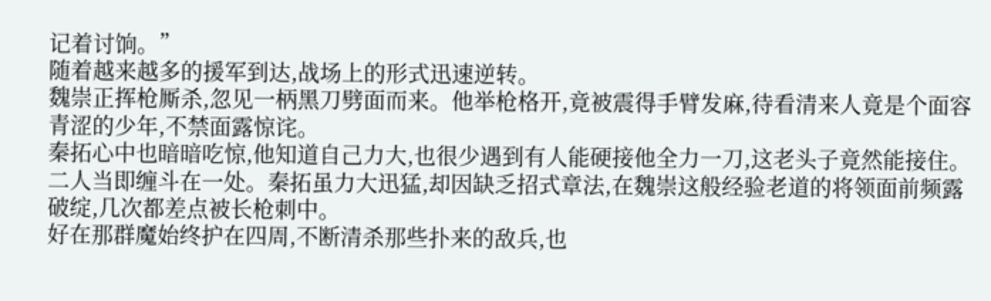记着讨饷。”
随着越来越多的援军到达,战场上的形式迅速逆转。
魏崇正挥枪厮杀,忽见一柄黑刀劈面而来。他举枪格开,竟被震得手臂发麻,待看清来人竟是个面容青涩的少年,不禁面露惊诧。
秦拓心中也暗暗吃惊,他知道自己力大,也很少遇到有人能硬接他全力一刀,这老头子竟然能接住。
二人当即缠斗在一处。秦拓虽力大迅猛,却因缺乏招式章法,在魏崇这般经验老道的将领面前频露破绽,几次都差点被长枪刺中。
好在那群魔始终护在四周,不断清杀那些扑来的敌兵,也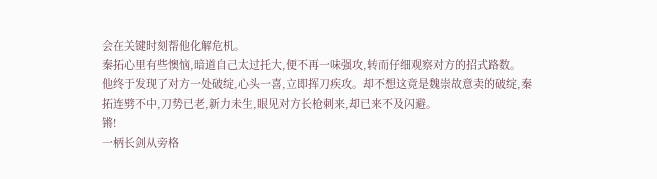会在关键时刻帮他化解危机。
秦拓心里有些懊恼,暗道自己太过托大,便不再一味强攻,转而仔细观察对方的招式路数。
他终于发现了对方一处破绽,心头一喜,立即挥刀疾攻。却不想这竟是魏崇故意卖的破绽,秦拓连劈不中,刀势已老,新力未生,眼见对方长枪刺来,却已来不及闪避。
锵!
一柄长剑从旁格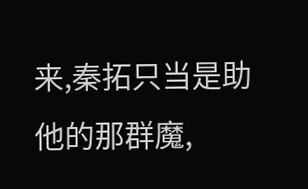来,秦拓只当是助他的那群魔,